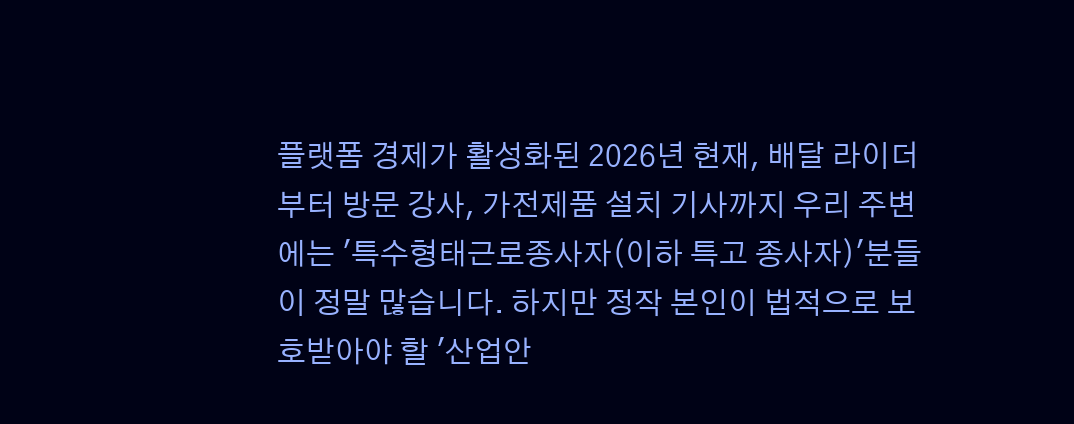플랫폼 경제가 활성화된 2026년 현재, 배달 라이더부터 방문 강사, 가전제품 설치 기사까지 우리 주변에는 '특수형태근로종사자(이하 특고 종사자)'분들이 정말 많습니다. 하지만 정작 본인이 법적으로 보호받아야 할 '산업안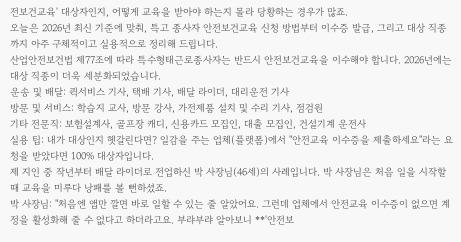전보건교육' 대상자인지, 어떻게 교육을 받아야 하는지 몰라 당황하는 경우가 많죠.
오늘은 2026년 최신 기준에 맞춰, 특고 종사자 안전보건교육 신청 방법부터 이수증 발급, 그리고 대상 직종까지 아주 구체적이고 실용적으로 정리해 드립니다.
산업안전보건법 제77조에 따라 특수형태근로종사자는 반드시 안전보건교육을 이수해야 합니다. 2026년에는 대상 직종이 더욱 세분화되었습니다.
운송 및 배달: 퀵서비스 기사, 택배 기사, 배달 라이더, 대리운전 기사
방문 및 서비스: 학습지 교사, 방문 강사, 가전제품 설치 및 수리 기사, 점검원
기타 전문직: 보험설계사, 골프장 캐디, 신용카드 모집인, 대출 모집인, 건설기계 운전사
실용 팁: 내가 대상인지 헷갈린다면? 일감을 주는 업체(플랫폼)에서 "안전교육 이수증을 제출하세요"라는 요청을 받았다면 100% 대상자입니다.
제 지인 중 작년부터 배달 라이더로 전업하신 박 사장님(46세)의 사례입니다. 박 사장님은 처음 일을 시작할 때 교육을 미루다 낭패를 볼 뻔하셨죠.
박 사장님: "처음엔 앱만 깔면 바로 일할 수 있는 줄 알았어요. 그런데 업체에서 안전교육 이수증이 없으면 계정을 활성화해 줄 수 없다고 하더라고요. 부랴부랴 알아보니 **'안전보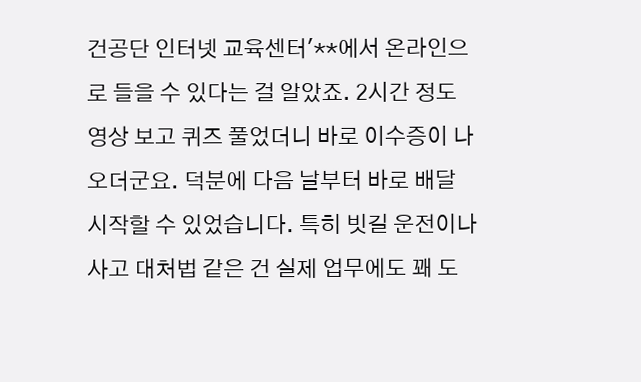건공단 인터넷 교육센터'**에서 온라인으로 들을 수 있다는 걸 알았죠. 2시간 정도 영상 보고 퀴즈 풀었더니 바로 이수증이 나오더군요. 덕분에 다음 날부터 바로 배달 시작할 수 있었습니다. 특히 빗길 운전이나 사고 대처법 같은 건 실제 업무에도 꽤 도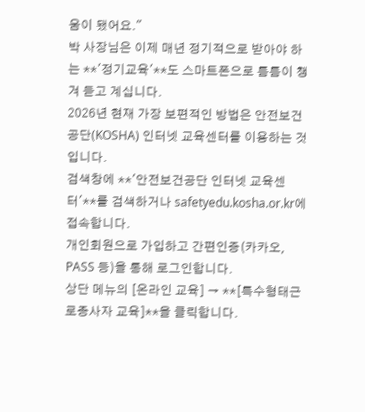움이 됐어요."
박 사장님은 이제 매년 정기적으로 받아야 하는 **'정기교육'**도 스마트폰으로 틈틈이 챙겨 듣고 계십니다.
2026년 현재 가장 보편적인 방법은 안전보건공단(KOSHA) 인터넷 교육센터를 이용하는 것입니다.
검색창에 **'안전보건공단 인터넷 교육센터'**를 검색하거나 safetyedu.kosha.or.kr에 접속합니다.
개인회원으로 가입하고 간편인증(카카오, PASS 등)을 통해 로그인합니다.
상단 메뉴의 [온라인 교육] → **[특수형태근로종사자 교육]**을 클릭합니다.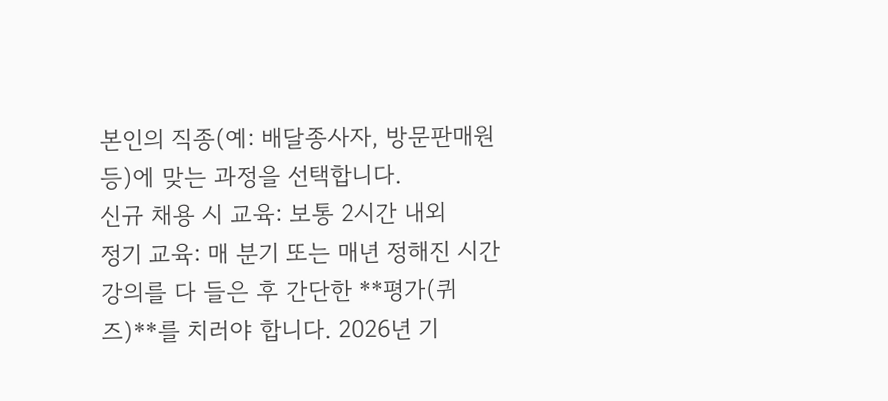본인의 직종(예: 배달종사자, 방문판매원 등)에 맞는 과정을 선택합니다.
신규 채용 시 교육: 보통 2시간 내외
정기 교육: 매 분기 또는 매년 정해진 시간
강의를 다 들은 후 간단한 **평가(퀴즈)**를 치러야 합니다. 2026년 기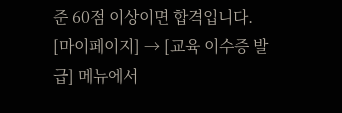준 60점 이상이면 합격입니다.
[마이페이지] → [교육 이수증 발급] 메뉴에서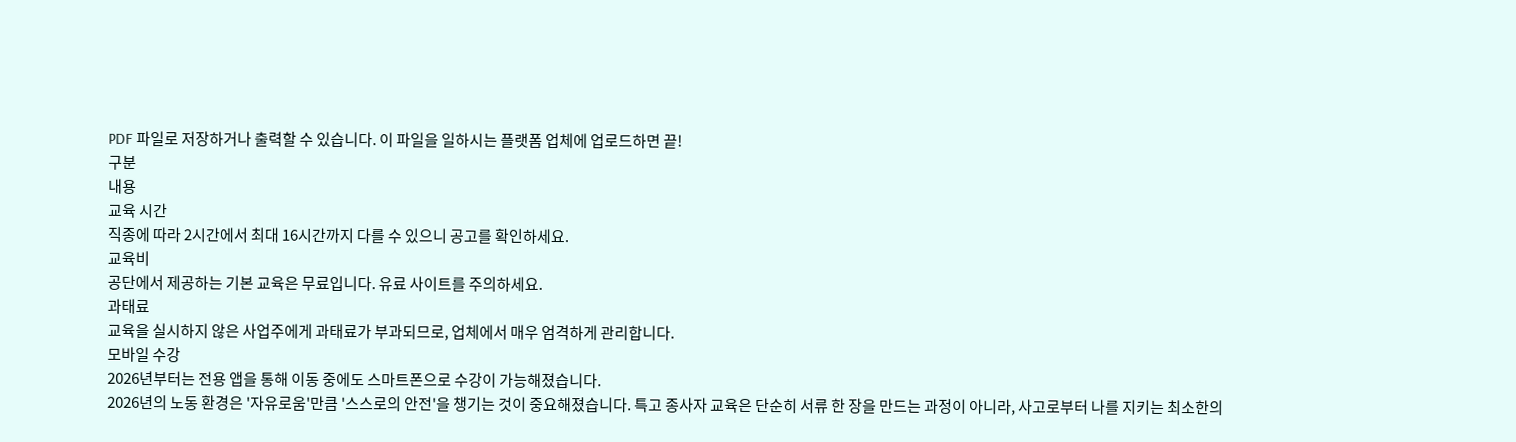PDF 파일로 저장하거나 출력할 수 있습니다. 이 파일을 일하시는 플랫폼 업체에 업로드하면 끝!
구분
내용
교육 시간
직종에 따라 2시간에서 최대 16시간까지 다를 수 있으니 공고를 확인하세요.
교육비
공단에서 제공하는 기본 교육은 무료입니다. 유료 사이트를 주의하세요.
과태료
교육을 실시하지 않은 사업주에게 과태료가 부과되므로, 업체에서 매우 엄격하게 관리합니다.
모바일 수강
2026년부터는 전용 앱을 통해 이동 중에도 스마트폰으로 수강이 가능해졌습니다.
2026년의 노동 환경은 '자유로움'만큼 '스스로의 안전'을 챙기는 것이 중요해졌습니다. 특고 종사자 교육은 단순히 서류 한 장을 만드는 과정이 아니라, 사고로부터 나를 지키는 최소한의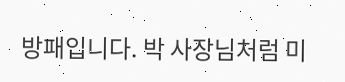방패입니다. 박 사장님처럼 미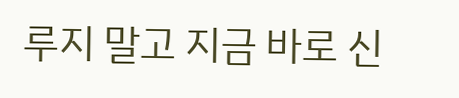루지 말고 지금 바로 신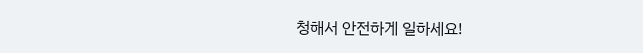청해서 안전하게 일하세요!